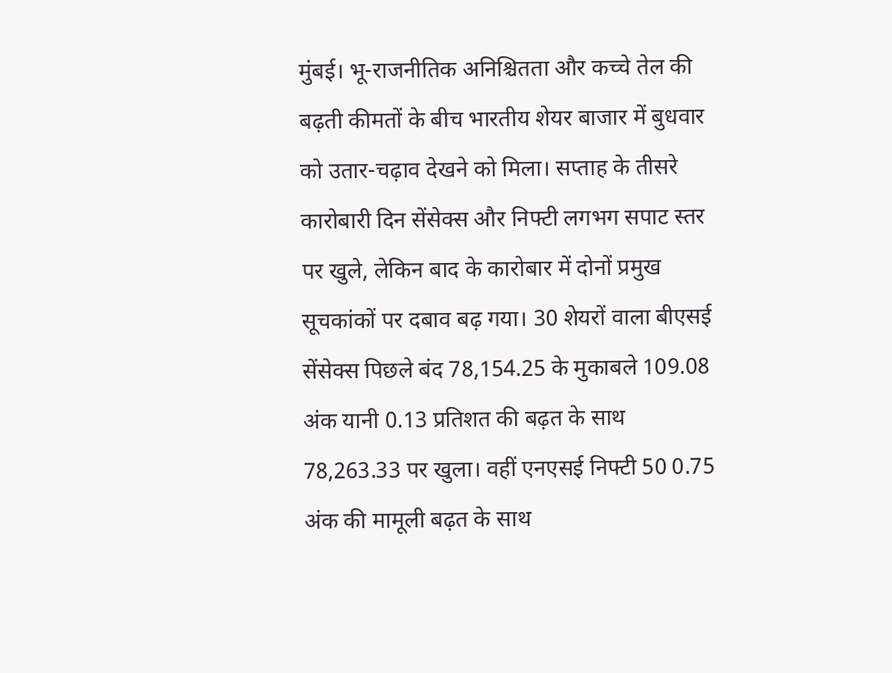मुंबई। भू-राजनीतिक अनिश्चितता और कच्चे तेल की बढ़ती कीमतों के बीच भारतीय शेयर बाजार में बुधवार को उतार-चढ़ाव देखने को मिला। सप्ताह के तीसरे कारोबारी दिन सेंसेक्स और निफ्टी लगभग सपाट स्तर पर खुले, लेकिन बाद के कारोबार में दोनों प्रमुख सूचकांकों पर दबाव बढ़ गया। 30 शेयरों वाला बीएसई सेंसेक्स पिछले बंद 78,154.25 के मुकाबले 109.08 अंक यानी 0.13 प्रतिशत की बढ़त के साथ 78,263.33 पर खुला। वहीं एनएसई निफ्टी 50 0.75 अंक की मामूली बढ़त के साथ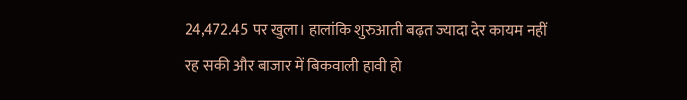24,472.45 पर खुला। हालांकि शुरुआती बढ़त ज्यादा देर कायम नहीं रह सकी और बाजार में बिकवाली हावी हो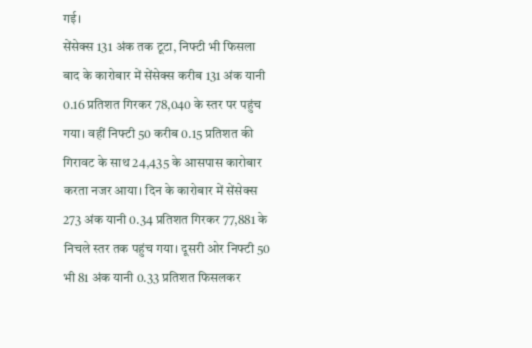गई।
सेंसेक्स 131 अंक तक टूटा, निफ्टी भी फिसला
बाद के कारोबार में सेंसेक्स करीब 131 अंक यानी 0.16 प्रतिशत गिरकर 78,040 के स्तर पर पहुंच गया। वहीं निफ्टी 50 करीब 0.15 प्रतिशत की गिरावट के साथ 24,435 के आसपास कारोबार करता नजर आया। दिन के कारोबार में सेंसेक्स 273 अंक यानी 0.34 प्रतिशत गिरकर 77,881 के निचले स्तर तक पहुंच गया। दूसरी ओर निफ्टी 50 भी 81 अंक यानी 0.33 प्रतिशत फिसलकर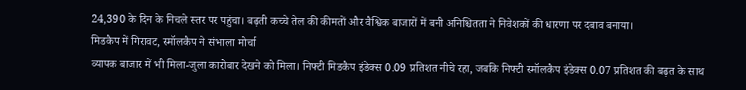24,390 के दिन के निचले स्तर पर पहुंचा। बढ़ती कच्चे तेल की कीमतों और वैश्विक बाजारों में बनी अनिश्चितता ने निवेशकों की धारणा पर दबाव बनाया।
मिडकैप में गिरावट, स्मॉलकैप ने संभाला मोर्चा
व्यापक बाजार में भी मिला-जुला कारोबार देखने को मिला। निफ्टी मिडकैप इंडेक्स 0.09 प्रतिशत नीचे रहा, जबकि निफ्टी स्मॉलकैप इंडेक्स 0.07 प्रतिशत की बढ़त के साथ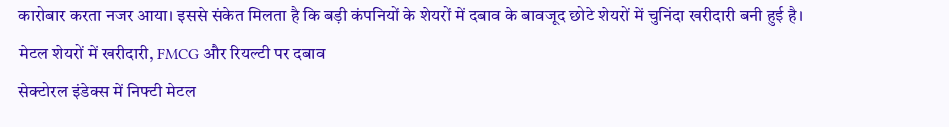कारोबार करता नजर आया। इससे संकेत मिलता है कि बड़ी कंपनियों के शेयरों में दबाव के बावजूद छोटे शेयरों में चुनिंदा खरीदारी बनी हुई है।
मेटल शेयरों में खरीदारी, FMCG और रियल्टी पर दबाव
सेक्टोरल इंडेक्स में निफ्टी मेटल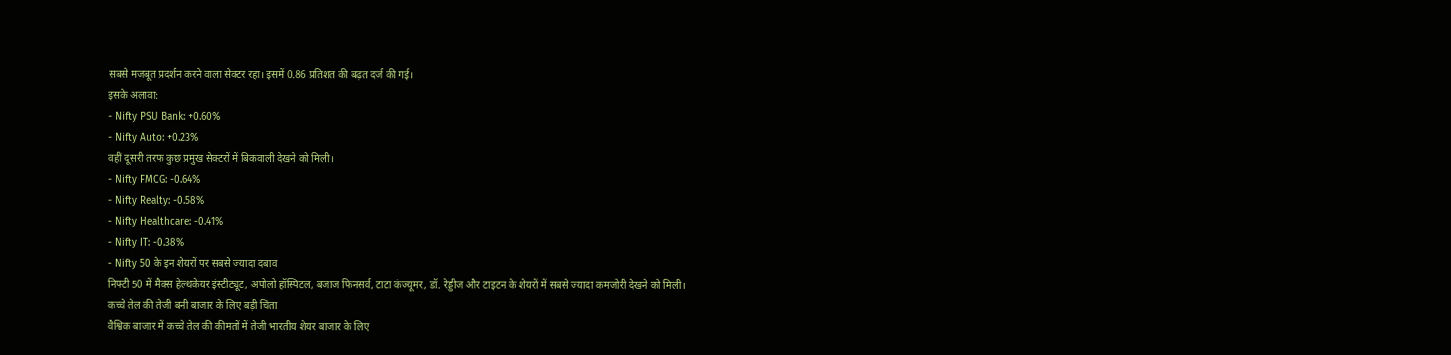सबसे मजबूत प्रदर्शन करने वाला सेक्टर रहा। इसमें 0.86 प्रतिशत की बढ़त दर्ज की गई।
इसके अलावा:
- Nifty PSU Bank: +0.60%
- Nifty Auto: +0.23%
वहीं दूसरी तरफ कुछ प्रमुख सेक्टरों में बिकवाली देखने को मिली।
- Nifty FMCG: -0.64%
- Nifty Realty: -0.58%
- Nifty Healthcare: -0.41%
- Nifty IT: -0.38%
- Nifty 50 के इन शेयरों पर सबसे ज्यादा दबाव
निफ्टी 50 में मैक्स हेल्थकेयर इंस्टीट्यूट, अपोलो हॉस्पिटल, बजाज फिनसर्व, टाटा कंज्यूमर, डॉ. रेड्डीज और टाइटन के शेयरों में सबसे ज्यादा कमजोरी देखने को मिली।
कच्चे तेल की तेजी बनी बाजार के लिए बड़ी चिंता
वैश्विक बाजार में कच्चे तेल की कीमतों में तेजी भारतीय शेयर बाजार के लिए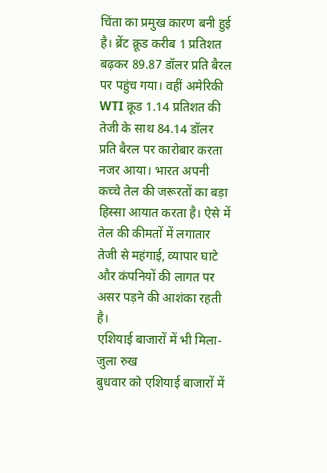चिंता का प्रमुख कारण बनी हुई है। ब्रेंट क्रूड करीब 1 प्रतिशत बढ़कर 89.87 डॉलर प्रति बैरल पर पहुंच गया। वहीं अमेरिकी WTI क्रूड 1.14 प्रतिशत की तेजी के साथ 84.14 डॉलर प्रति बैरल पर कारोबार करता नजर आया। भारत अपनी कच्चे तेल की जरूरतों का बड़ा हिस्सा आयात करता है। ऐसे में तेल की कीमतों में लगातार तेजी से महंगाई, व्यापार घाटे और कंपनियों की लागत पर असर पड़ने की आशंका रहती है।
एशियाई बाजारों में भी मिला-जुला रुख
बुधवार को एशियाई बाजारों में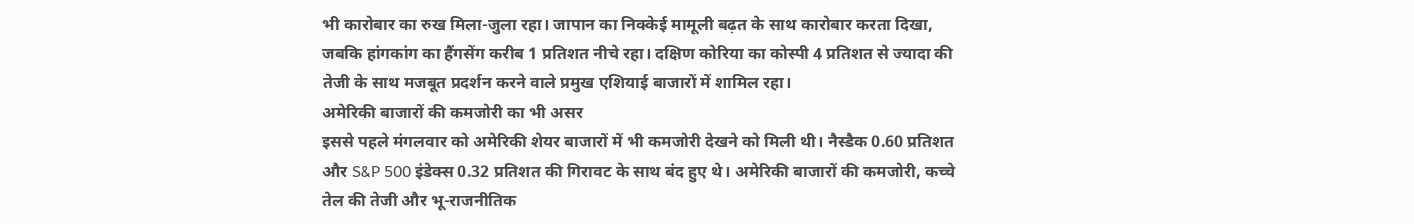भी कारोबार का रुख मिला-जुला रहा। जापान का निक्केई मामूली बढ़त के साथ कारोबार करता दिखा, जबकि हांगकांग का हैंगसेंग करीब 1 प्रतिशत नीचे रहा। दक्षिण कोरिया का कोस्पी 4 प्रतिशत से ज्यादा की तेजी के साथ मजबूत प्रदर्शन करने वाले प्रमुख एशियाई बाजारों में शामिल रहा।
अमेरिकी बाजारों की कमजोरी का भी असर
इससे पहले मंगलवार को अमेरिकी शेयर बाजारों में भी कमजोरी देखने को मिली थी। नैस्डैक 0.60 प्रतिशत और S&P 500 इंडेक्स 0.32 प्रतिशत की गिरावट के साथ बंद हुए थे। अमेरिकी बाजारों की कमजोरी, कच्चे तेल की तेजी और भू-राजनीतिक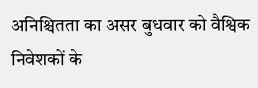अनिश्चितता का असर बुधवार को वैश्विक निवेशकों के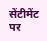सेंटीमेंट पर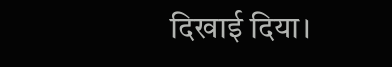दिखाई दिया।